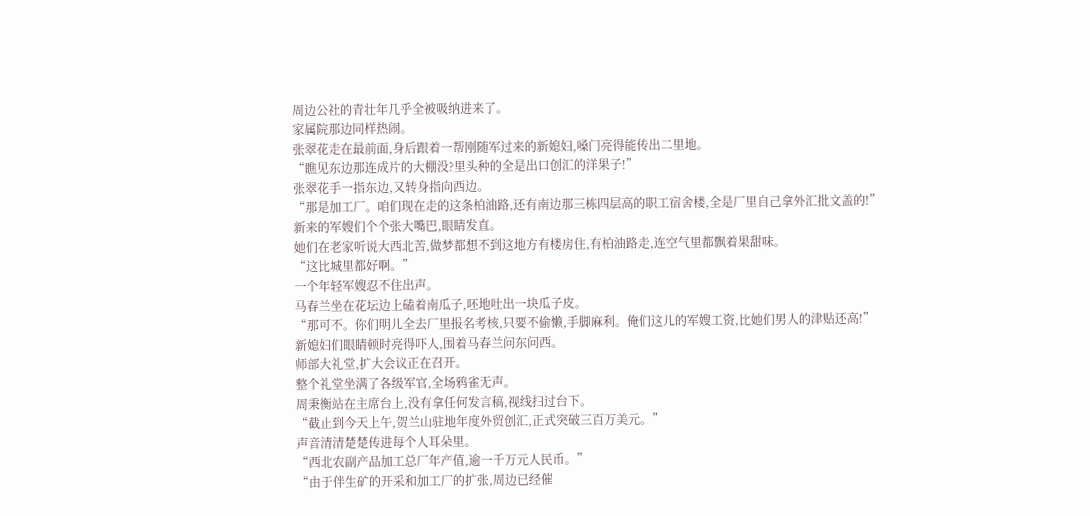周边公社的青壮年几乎全被吸纳进来了。
家属院那边同样热闹。
张翠花走在最前面,身后跟着一帮刚随军过来的新媳妇,嗓门亮得能传出二里地。
“瞧见东边那连成片的大棚没?里头种的全是出口创汇的洋果子!”
张翠花手一指东边,又转身指向西边。
“那是加工厂。咱们现在走的这条柏油路,还有南边那三栋四层高的职工宿舍楼,全是厂里自己拿外汇批文盖的!”
新来的军嫂们个个张大嘴巴,眼睛发直。
她们在老家听说大西北苦,做梦都想不到这地方有楼房住,有柏油路走,连空气里都飘着果甜味。
“这比城里都好啊。”
一个年轻军嫂忍不住出声。
马春兰坐在花坛边上磕着南瓜子,呸地吐出一块瓜子皮。
“那可不。你们明儿全去厂里报名考核,只要不偷懒,手脚麻利。俺们这儿的军嫂工资,比她们男人的津贴还高!”
新媳妇们眼睛顿时亮得吓人,围着马春兰问东问西。
师部大礼堂,扩大会议正在召开。
整个礼堂坐满了各级军官,全场鸦雀无声。
周秉衡站在主席台上,没有拿任何发言稿,视线扫过台下。
“截止到今天上午,贺兰山驻地年度外贸创汇,正式突破三百万美元。”
声音清清楚楚传进每个人耳朵里。
“西北农副产品加工总厂年产值,逾一千万元人民币。”
“由于伴生矿的开采和加工厂的扩张,周边已经催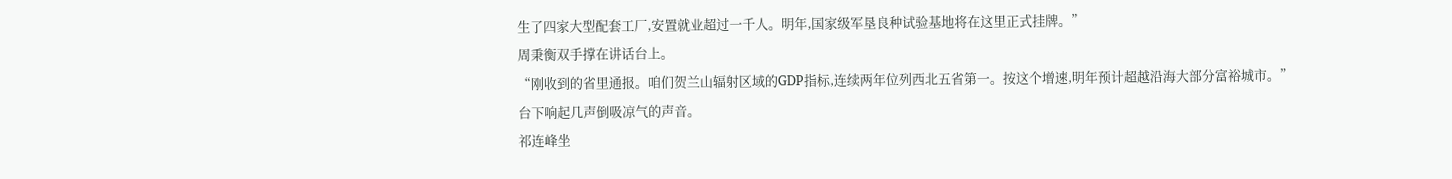生了四家大型配套工厂,安置就业超过一千人。明年,国家级军垦良种试验基地将在这里正式挂牌。”
周秉衡双手撑在讲话台上。
“刚收到的省里通报。咱们贺兰山辐射区域的GDP指标,连续两年位列西北五省第一。按这个增速,明年预计超越沿海大部分富裕城市。”
台下响起几声倒吸凉气的声音。
祁连峰坐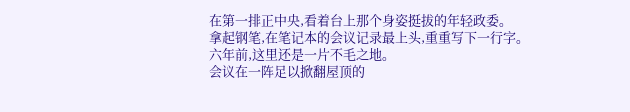在第一排正中央,看着台上那个身姿挺拔的年轻政委。
拿起钢笔,在笔记本的会议记录最上头,重重写下一行字。
六年前,这里还是一片不毛之地。
会议在一阵足以掀翻屋顶的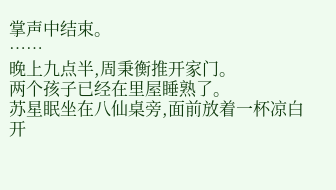掌声中结束。
……
晚上九点半,周秉衡推开家门。
两个孩子已经在里屋睡熟了。
苏星眠坐在八仙桌旁,面前放着一杯凉白开